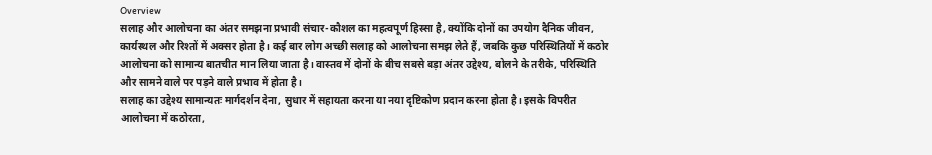Overview
सलाह और आलोचना का अंतर समझना प्रभावी संचार-कौशल का महत्वपूर्ण हिस्सा है, क्योंकि दोनों का उपयोग दैनिक जीवन, कार्यस्थल और रिश्तों में अक्सर होता है। कई बार लोग अच्छी सलाह को आलोचना समझ लेते हैं, जबकि कुछ परिस्थितियों में कठोर आलोचना को सामान्य बातचीत मान लिया जाता है। वास्तव में दोनों के बीच सबसे बड़ा अंतर उद्देश्य, बोलने के तरीके, परिस्थिति और सामने वाले पर पड़ने वाले प्रभाव में होता है।
सलाह का उद्देश्य सामान्यतः मार्गदर्शन देना, सुधार में सहायता करना या नया दृष्टिकोण प्रदान करना होता है। इसके विपरीत आलोचना में कठोरता,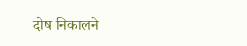दोष निकालने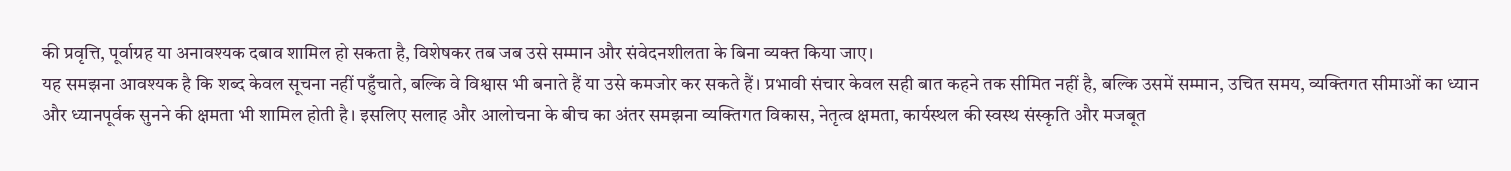की प्रवृत्ति, पूर्वाग्रह या अनावश्यक दबाव शामिल हो सकता है, विशेषकर तब जब उसे सम्मान और संवेदनशीलता के बिना व्यक्त किया जाए।
यह समझना आवश्यक है कि शब्द केवल सूचना नहीं पहुँचाते, बल्कि वे विश्वास भी बनाते हैं या उसे कमजोर कर सकते हैं। प्रभावी संचार केवल सही बात कहने तक सीमित नहीं है, बल्कि उसमें सम्मान, उचित समय, व्यक्तिगत सीमाओं का ध्यान और ध्यानपूर्वक सुनने की क्षमता भी शामिल होती है। इसलिए सलाह और आलोचना के बीच का अंतर समझना व्यक्तिगत विकास, नेतृत्व क्षमता, कार्यस्थल की स्वस्थ संस्कृति और मजबूत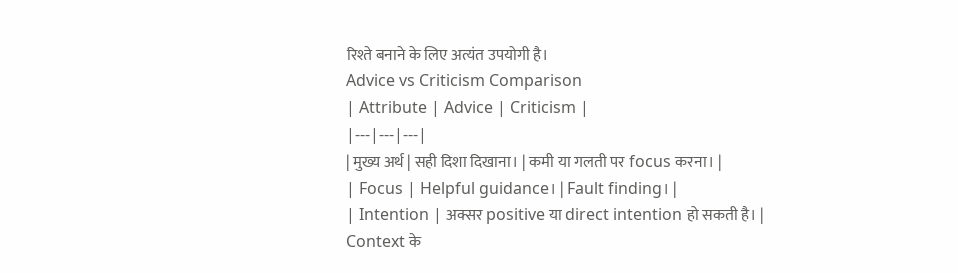रिश्ते बनाने के लिए अत्यंत उपयोगी है।
Advice vs Criticism Comparison
| Attribute | Advice | Criticism |
|---|---|---|
| मुख्य अर्थ | सही दिशा दिखाना। | कमी या गलती पर focus करना। |
| Focus | Helpful guidance। | Fault finding। |
| Intention | अक्सर positive या direct intention हो सकती है। | Context के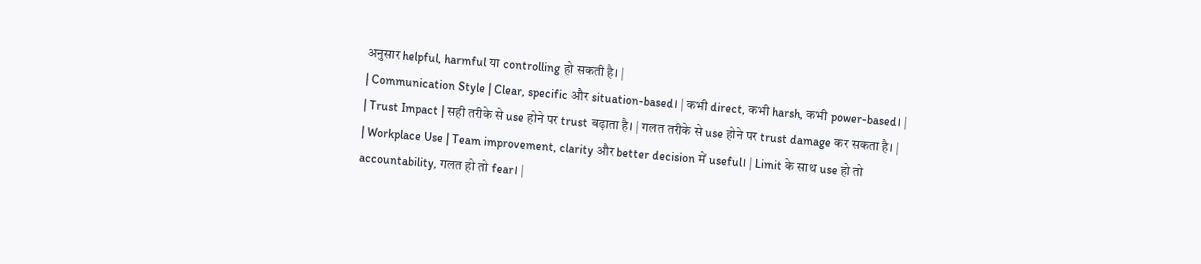अनुसार helpful, harmful या controlling हो सकती है। |
| Communication Style | Clear, specific और situation-based। | कभी direct, कभी harsh, कभी power-based। |
| Trust Impact | सही तरीके से use होने पर trust बढ़ाता है। | गलत तरीके से use होने पर trust damage कर सकता है। |
| Workplace Use | Team improvement, clarity और better decision में useful। | Limit के साथ use हो तो accountability, गलत हो तो fear। |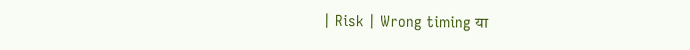| Risk | Wrong timing या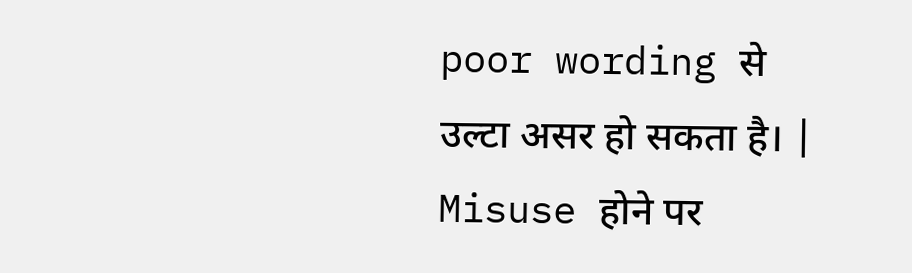poor wording से उल्टा असर हो सकता है। | Misuse होने पर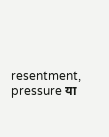resentment, pressure या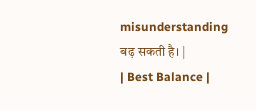misunderstanding बढ़ सकती है। |
| Best Balance |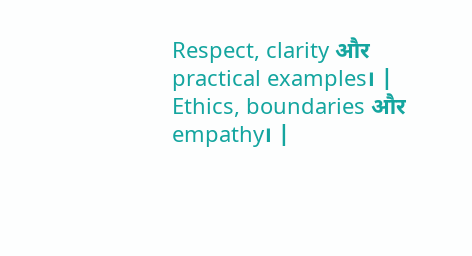Respect, clarity और practical examples। | Ethics, boundaries और empathy। |